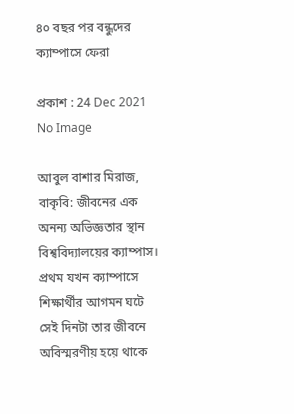৪০ বছর পর বন্ধুদের ক্যাম্পাসে ফেরা

প্রকাশ : 24 Dec 2021
No Image

আবুল বাশার মিরাজ, বাকৃবি: জীবনের এক অনন্য অভিজ্ঞতার স্থান বিশ্ববিদ্যালয়ের ক্যাম্পাস। প্রথম যখন ক্যাম্পাসে শিক্ষার্থীর আগমন ঘটে সেই দিনটা তার জীবনে অবিস্মরণীয় হয়ে থাকে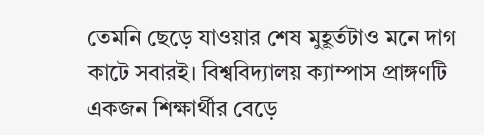তেমনি ছেড়ে যাওয়ার শেষ মুহূর্তটাও মনে দাগ কাটে সবারই। বিশ্ববিদ্যালয় ক্যাম্পাস প্রাঙ্গণটি একজন শিক্ষার্থীর বেড়ে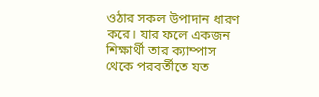ওঠার সকল উপাদান ধারণ করে। যার ফলে একজন শিক্ষার্থী তার ক্যাম্পাস থেকে পরবর্তীতে যত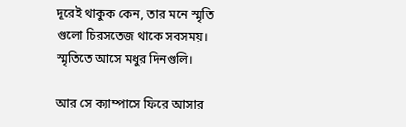দূরেই থাকুক কেন, তার মনে স্মৃতি গুলো চিরসতেজ থাকে সবসময়। স্মৃতিতে আসে মধুর দিনগুলি।

আর সে ক্যাম্পাসে ফিরে আসার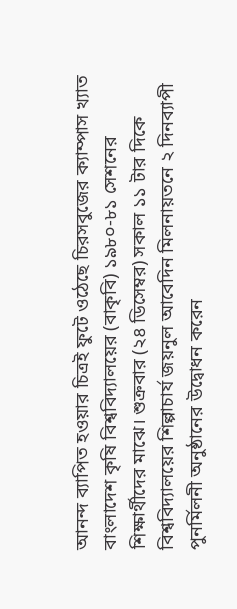আনন্দ ব্যাপিত হওয়ার চিত্রই ফুটে ওঠেছে চিরসবুজের ক্যাম্পাস খ্যাত বাংলাদেশ কৃষি বিশ্ববিদ্যালয়ের (বাকৃবি) ১৯৮০-৮১ সেশনের শিক্ষার্থীদের মাঝে। শুক্রবার (২৪ ডিসেম্বর) সকাল ১১ টার দিকে বিশ্ববিদ্যালয়ের শিল্পাচার্য জয়নুল আবেদিন মিলনায়তনে ২ দিনব্যাপী পুনর্মিলনী অনুষ্ঠানের উদ্বোধন করেন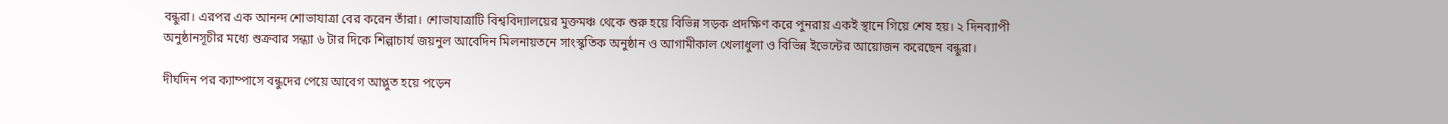বন্ধুরা। এরপর এক আনন্দ শোভাযাত্রা বের করেন তাঁরা। শোভাযাত্রাটি বিশ্ববিদ্যালয়ের মুক্তমঞ্চ থেকে শুরু হয়ে বিভিন্ন সড়ক প্রদক্ষিণ করে পুনরায় একই স্থানে গিয়ে শেষ হয়। ২ দিনব্যাপী অনুষ্ঠানসূচীর মধ্যে শুক্রবার সন্ধ্যা ৬ টার দিকে শিল্পাচার্য জয়নুল আবেদিন মিলনায়তনে সাংস্কৃতিক অনুষ্ঠান ও আগামীকাল খেলাধুলা ও বিভিন্ন ইভেন্টের আয়োজন করেছেন বন্ধুরা।

দীর্ঘদিন পর ক্যাম্পাসে বন্ধুদের পেয়ে আবেগ আপ্লুত হয়ে পড়েন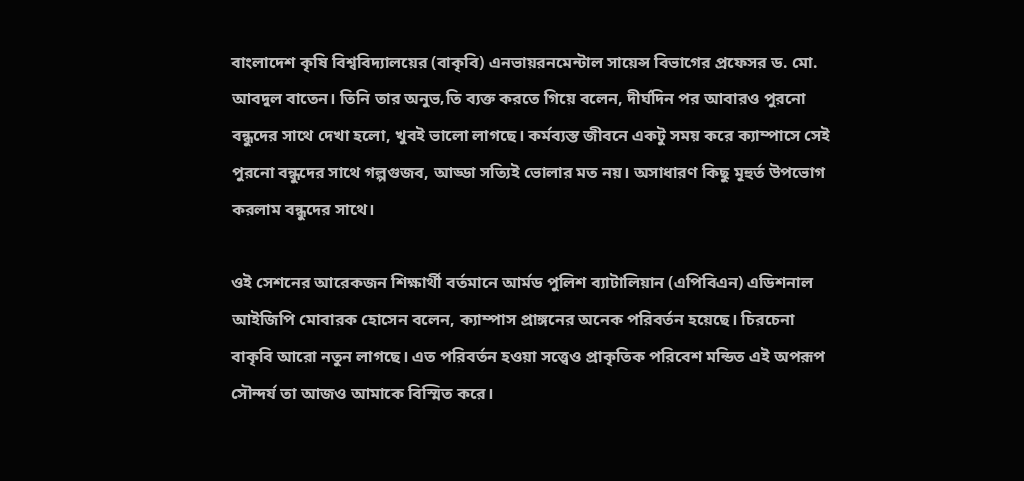বাংলাদেশ কৃষি বিশ্ববিদ্যালয়ের (বাকৃবি) এনভায়রনমেন্টাল সায়েন্স বিভাগের প্রফেসর ড. মো. আবদুল বাতেন। তিনি তার অনুভ‚তি ব্যক্ত করতে গিয়ে বলেন, দীর্ঘদিন পর আবারও পুরনো বন্ধুদের সাথে দেখা হলো, খুবই ভালো লাগছে। কর্মব্যস্ত জীবনে একটু সময় করে ক্যাম্পাসে সেই পুরনো বন্ধুদের সাথে গল্পগুজব, আড্ডা সত্যিই ভোলার মত নয়। অসাধারণ কিছু মূহুর্ত উপভোগ করলাম বন্ধুদের সাথে।

ওই সেশনের আরেকজন শিক্ষার্থী বর্তমানে আর্মড পুলিশ ব্যাটালিয়ান (এপিবিএন) এডিশনাল আইজিপি মোবারক হোসেন বলেন, ক্যাম্পাস প্রাঙ্গনের অনেক পরিবর্তন হয়েছে। চিরচেনা বাকৃবি আরো নতুন লাগছে। এত পরিবর্তন হওয়া সত্ত্বেও প্রাকৃতিক পরিবেশ মন্ডিত এই অপরূপ সৌন্দর্য তা আজও আমাকে বিস্মিত করে।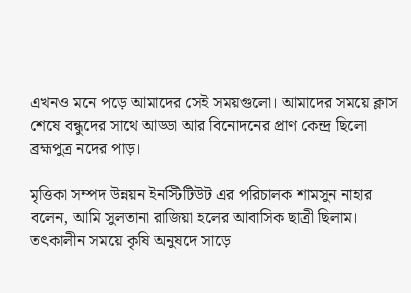এখনও মনে পড়ে আমাদের সেই সময়গুলো। আমাদের সময়ে ক্লাস শেষে বন্ধুদের সাথে আড্ডা আর বিনোদনের প্রাণ কেন্দ্র ছিলো ব্রহ্মপুত্র নদের পাড়।

মৃত্তিকা সম্পদ উন্নয়ন ইনস্টিটিউট এর পরিচালক শামসুন নাহার বলেন, আমি সুলতানা রাজিয়া হলের আবাসিক ছাত্রী ছিলাম। তৎকালীন সময়ে কৃষি অনুষদে সাড়ে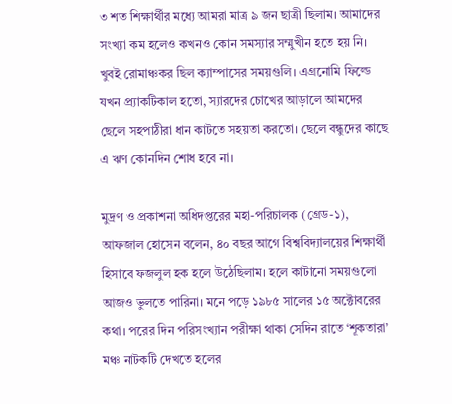৩ শত শিক্ষার্থীর মধ্যে আমরা মাত্র ৯ জন ছাত্রী ছিলাম। আমাদের সংখ্যা কম হলেও কখনও কোন সমস্যার সম্মুখীন হতে হয় নি। খুবই রোমাঞ্চকর ছিল ক্যাম্পাসের সময়গুলি। এগ্রনোমি ফিল্ডে যখন প্র্যাকটিকাল হতো, স্যারদের চোখের আড়ালে আমদের ছেলে সহপাঠীরা ধান কাটতে সহয়তা করতো। ছেলে বন্ধুদের কাছে এ ঋণ কোনদিন শোধ হবে না।

মুদ্রণ ও প্রকাশনা অধিদপ্তরের মহা-পরিচালক (গ্রেড-১), আফজাল হোসেন বলেন, ৪০ বছর আগে বিশ্ববিদ্যালয়ের শিক্ষার্থী হিসাবে ফজলুল হক হলে উঠেছিলাম। হলে কাটানো সময়গুলো আজও ভুলতে পারিনা। মনে পড়ে ১৯৮৫ সালের ১৫ অক্টোবরের কথা। পরের দিন পরিসংখ্যান পরীক্ষা থাকা সেদিন রাতে ‘শূকতারা’ মঞ্চ নাটকটি দেখতে হলের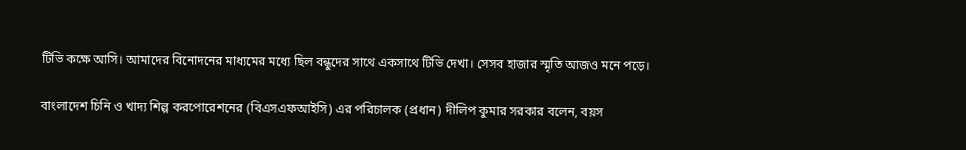টিভি কক্ষে আসি। আমাদের বিনোদনের মাধ্যমের মধ্যে ছিল বন্ধুদের সাথে একসাথে টিভি দেখা। সেসব হাজার স্মৃতি আজও মনে পড়ে।

বাংলাদেশ চিনি ও খাদ্য শিল্প করপোরেশনের (বিএসএফআইসি) এর পরিচালক (প্রধান) দীলিপ কুমার সরকার বলেন, বয়স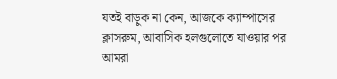যতই বাড়ুক না কেন, আজকে ক্যাম্পাসের ক্লাসরুম, আবাসিক হলগুলোতে যাওয়ার পর আমরা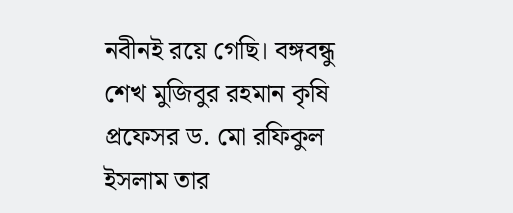নবীনই রয়ে গেছি। বঙ্গবন্ধু শেখ মুজিবুর রহমান কৃষি প্রফেসর ড. মো রফিকুল ইসলাম তার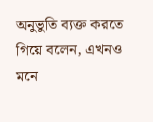অনুভুতি ব্যক্ত করতে গিয়ে বলেন, এখনও মনে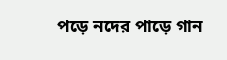পড়ে নদের পাড়ে গান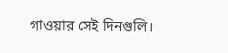গাওয়ার সেই দিনগুলি।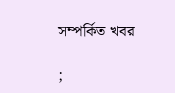সম্পর্কিত খবর

;